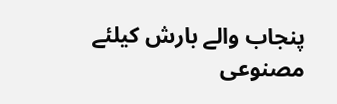پنجاب والے بارش کیلئے مصنوعی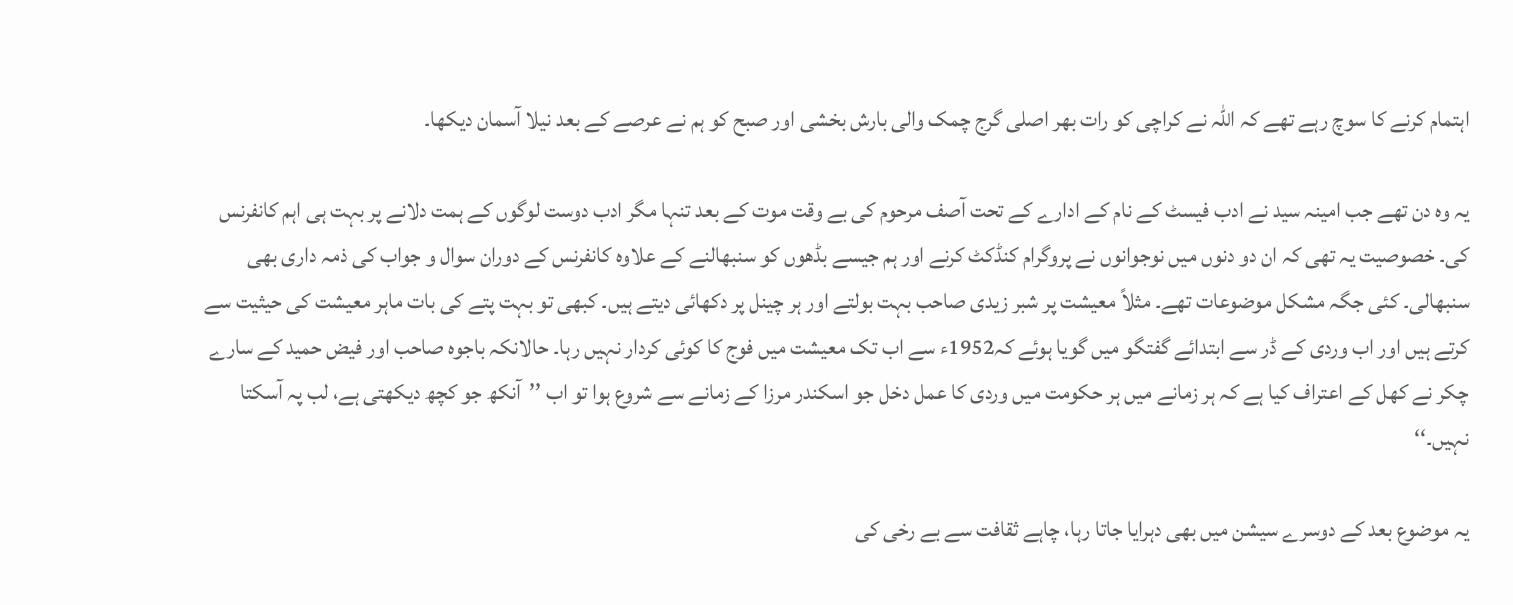اہتمام کرنے کا سوچ رہے تھے کہ اللہ نے کراچی کو رات بھر اصلی گرج چمک والی بارش بخشی اور صبح کو ہم نے عرصے کے بعد نیلا آسمان دیکھا۔

یہ وہ دن تھے جب امینہ سید نے ادب فیسٹ کے نام کے ادارے کے تحت آصف مرحوم کی بے وقت موت کے بعد تنہا مگر ادب دوست لوگوں کے ہمت دلانے پر بہت ہی اہم کانفرنس کی۔ خصوصیت یہ تھی کہ ان دو دنوں میں نوجوانوں نے پروگرام کنڈکٹ کرنے اور ہم جیسے بڈھوں کو سنبھالنے کے علاوہ کانفرنس کے دوران سوال و جواب کی ذمہ داری بھی سنبھالی۔ کئی جگہ مشکل موضوعات تھے۔ مثلاً معیشت پر شبر زیدی صاحب بہت بولتے اور ہر چینل پر دکھائی دیتے ہیں۔ کبھی تو بہت پتے کی بات ماہر معیشت کی حیثیت سے کرتے ہیں اور اب وردی کے ڈر سے ابتدائے گفتگو میں گویا ہوئے کہ1952ء سے اب تک معیشت میں فوج کا کوئی کردار نہیں رہا۔ حالانکہ باجوہ صاحب اور فیض حمید کے سارے چکر نے کھل کے اعتراف کیا ہے کہ ہر زمانے میں ہر حکومت میں وردی کا عمل دخل جو اسکندر مرزا کے زمانے سے شروع ہوا تو اب ’’آنکھ جو کچھ دیکھتی ہے، لب پہ آسکتا نہیں۔‘‘

یہ موضوع بعد کے دوسرے سیشن میں بھی دہرایا جاتا رہا، چاہے ثقافت سے بے رخی کی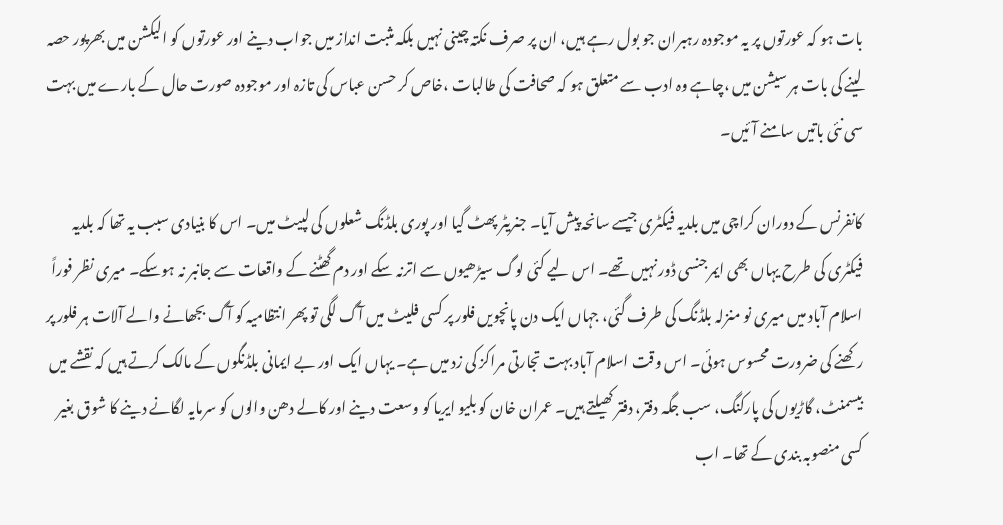بات ہو کہ عورتوں پر یہ موجودہ رہبران جو بول رہے ہیں، ان پر صرف نکتہ چینی نہیں بلکہ مثبت انداز میں جواب دینے اور عورتوں کو الیکشن میں بھرپور حصہ لینے کی بات ہر سیشن میں ،چاہے وہ ادب سے متعلق ہو کہ صحافت کی طالبات ،خاص کر حسن عباس کی تازہ اور موجودہ صورت حال کے بارے میں بہت سی نئی باتیں سامنے آئیں۔

کانفرنس کے دوران کراچی میں بلدیہ فیکٹری جیسے سانحہ پیش آیا۔ جنریٹر پھٹ گیا اور پوری بلڈنگ شعلوں کی لپیٹ میں۔ اس کا بنیادی سبب یہ تھا کہ بلدیہ فیکٹری کی طرح یہاں بھی ایمرجنسی ڈور نہیں تھے۔ اس لیے کئی لوگ سیڑھیوں سے اترنہ سکے اور دم گھٹنے کے واقعات سے جانبر نہ ہوسکے۔ میری نظر فوراً اسلام آباد میں میری نو منزلہ بلڈنگ کی طرف گئی، جہاں ایک دن پانچویں فلور پر کسی فلیٹ میں آگ لگی تو پھر انتظامیہ کو آگ بجھانے والے آلات ہر فلور پر رکھنے کی ضرورت محسوس ہوئی۔ اس وقت اسلام آباد بہت تجارتی مراکز کی زد میں ہے۔ یہاں ایک اور بے ایمانی بلڈنگوں کے مالک کرتے ہیں کہ نقشے میں بیسمنٹ، گاڑیوں کی پارکنگ، سب جگہ دفتر، دفتر کھیلتے ہیں۔ عمران خان کو بلیو ایریا کو وسعت دینے اور کالے دھن والوں کو سرمایہ لگانے دینے کا شوق بغیر کسی منصوبہ بندی کے تھا۔ اب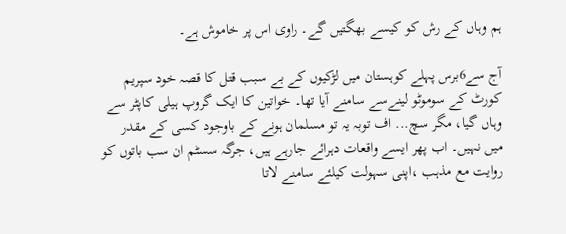ہم وہاں کے رش کو کیسے بھگتیں گے۔ راوی اس پر خاموش ہے۔

آج سے6برس پہلے کوہستان میں لڑکیوں کے بے سبب قتل کا قصہ خود سپریم کورٹ کے سوموٹو لینےسے سامنے آیا تھا۔ خواتین کا ایک گروپ ہیلی کاپٹر سے وہاں گیا، مگر سچ... اف توبہ یہ تو مسلمان ہونے کے باوجود کسی کے مقدر میں نہیں۔ اب پھر ایسے واقعات دہرائے جارہے ہیں، جرگہ سسٹم ان سب باتوں کو روایت مع مذہب ،اپنی سہولت کیلئے سامنے لاتا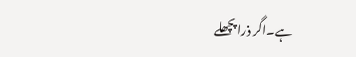ہے۔اگر ذرا پچھلے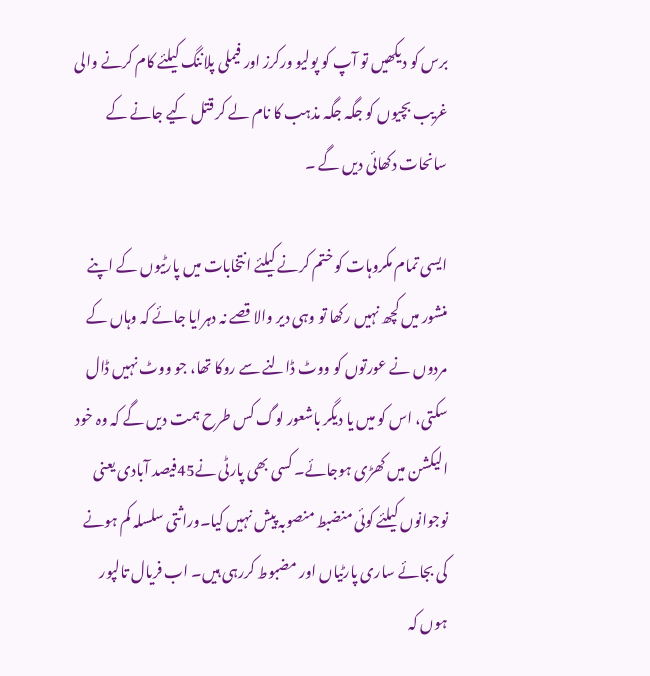برس کو دیکھیں تو آپ کو پولیو ورکرز اور فیملی پلاننگ کیلئے کام کرنے والی غریب بچیوں کو جگہ جگہ مذہب کا نام لے کر قتل کیے جانے کے سانحات دکھائی دیں گے ۔

ایسی تمام مکروہات کو ختم کرنے کیلئے انتخابات میں پارٹیوں کے اپنے منشور میں کچھ نہیں رکھا تو وہی دیر والا قصے نہ دہرایا جائے کہ وہاں کے مردوں نے عورتوں کو ووٹ ڈالنے سے روکا تھا، جو ووٹ نہیں ڈال سکتی، اس کو میں یا دیگر باشعور لوگ کس طرح ہمت دیں گے کہ وہ خود الیکشن میں کھڑی ہوجائے۔ کسی بھی پارٹی نے45فیصد آبادی یعنی نوجوانوں کیلئے کوئی منضبط منصوبہ پیش نہیں کیا۔وراثتی سلسلہ کم ہونے کی بجائے ساری پارٹیاں اور مضبوط کررہی ہیں۔ اب فریال تالپور ہوں کہ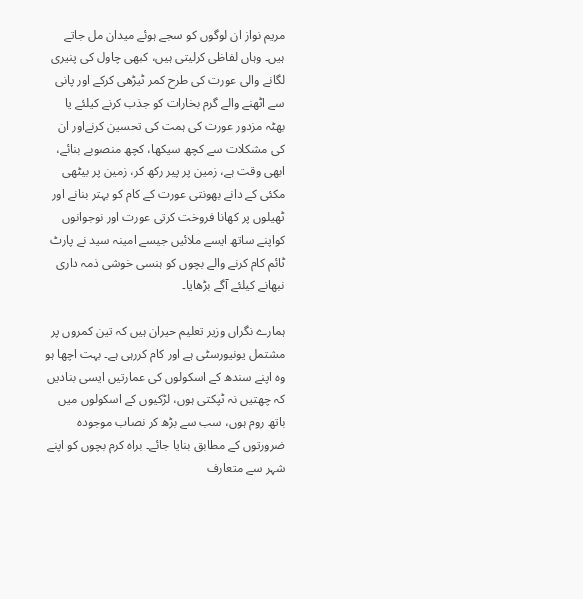مریم نواز ان لوگوں کو سجے ہوئے میدان مل جاتے ہیں۔ وہاں لفاظی کرلیتی ہیں، کبھی چاول کی پنیری لگانے والی عورت کی طرح کمر ٹیڑھی کرکے اور پانی سے اٹھنے والے گرم بخارات کو جذب کرنے کیلئے یا بھٹہ مزدور عورت کی ہمت کی تحسین کرنےاور ان کی مشکلات سے کچھ سیکھا، کچھ منصوبے بنائے، ابھی وقت ہے، زمین پر پیر رکھ کر، زمین پر بیٹھی مکئی کے دانے بھونتی عورت کے کام کو بہتر بنانے اور ٹھیلوں پر کھانا فروخت کرتی عورت اور نوجوانوں کواپنے ساتھ ایسے ملائیں جیسے امینہ سید نے پارٹ ٹائم کام کرنے والے بچوں کو ہنسی خوشی ذمہ داری نبھانے کیلئے آگے بڑھایا۔

ہمارے نگراں وزیر تعلیم حیران ہیں کہ تین کمروں پر مشتمل یونیورسٹی ہے اور کام کررہی ہے۔ بہت اچھا ہو وہ اپنے سندھ کے اسکولوں کی عمارتیں ایسی بنادیں کہ چھتیں نہ ٹپکتی ہوں، لڑکیوں کے اسکولوں میں باتھ روم ہوں، سب سے بڑھ کر نصاب موجودہ ضرورتوں کے مطابق بنایا جائے۔ براہ کرم بچوں کو اپنے شہر سے متعارف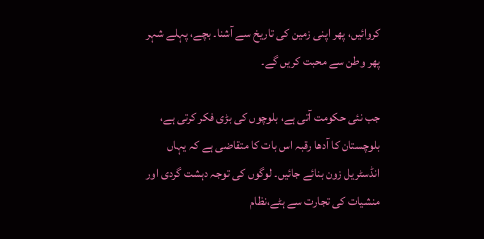کروائیں، پھر اپنی زمین کی تاریخ سے آشنا۔ بچے، پہلے شہر پھر وطن سے محبت کریں گے۔

جب نئی حکومت آتی ہے، بلوچوں کی بڑی فکر کرتی ہے، بلوچستان کا آدھا رقبہ اس بات کا متقاضی ہے کہ یہاں انڈسٹریل زون بنائے جائیں۔ لوگوں کی توجہ دہشت گردی اور منشیات کی تجارت سے ہٹے،نظام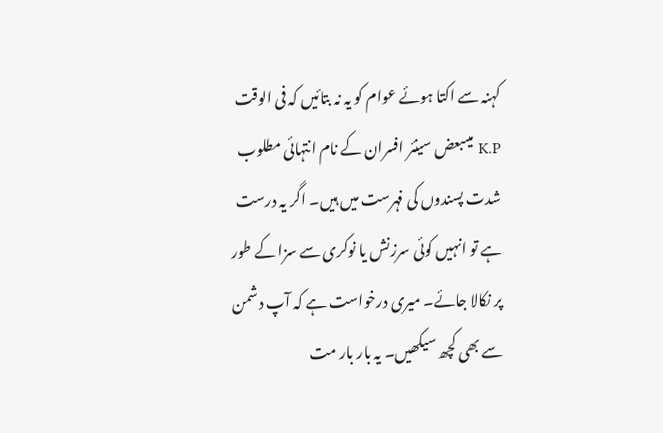کہنہ سے اکتا ہوئے عوام کو یہ نہ بتائیں کہ فی الوقت K.P میںبعض سینئر افسران کے نام انتہائی مطلوب شدت پسندوں کی فہرست میں ہیں۔ اگر یہ درست ہے تو انہیں کوئی سرزنش یا نوکری سے سزا کے طور پر نکالا جائے۔ میری درخواست ہے کہ آپ دشمن سے بھی کچھ سیکھیں۔ یہ بار بار مت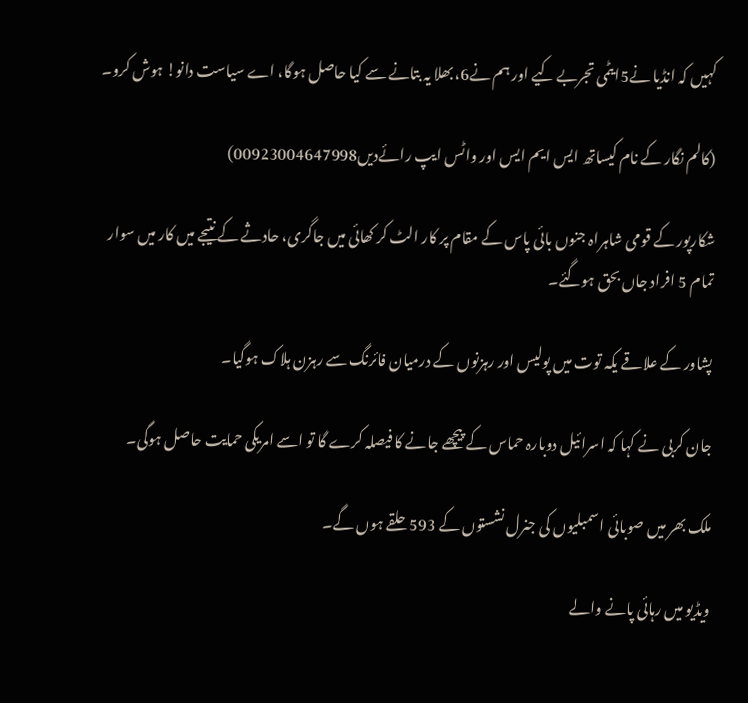کہیں کہ انڈیا نے5ایٹمی تجربے کیے اور ہم نے6، بھلا یہ بتانے سے کیا حاصل ہوگا، اے سیاست دانو! ہوش کرو۔

(کالم نگار کے نام کیساتھ ایس ایم ایس اور واٹس ایپ رائےدیں00923004647998)

شکارپور کے قومی شاہراہ جنوں بائی پاس کے مقام پر کار الٹ کر کھائی میں جاگری، حادثے کے نتیجے میں کار میں سوار تمام 5 افراد جاں بحق ہوگئے۔

پشاور کے علاقے یکہ توت میں پولیس اور رہزنوں کے درمیان فائرنگ سے رہزن ہلاک ہوگیا۔

جان کربی نے کہا کہ اسرائیل دوبارہ حماس کے پیچھے جانے کا فیصلہ کرے گا تو اسے امریکی حمایت حاصل ہوگی۔

ملک بھر میں صوبائی اسمبلیوں کی جنرل نشستوں کے 593 حلقے ہوں گے۔

ویڈیو میں رہائی پانے والے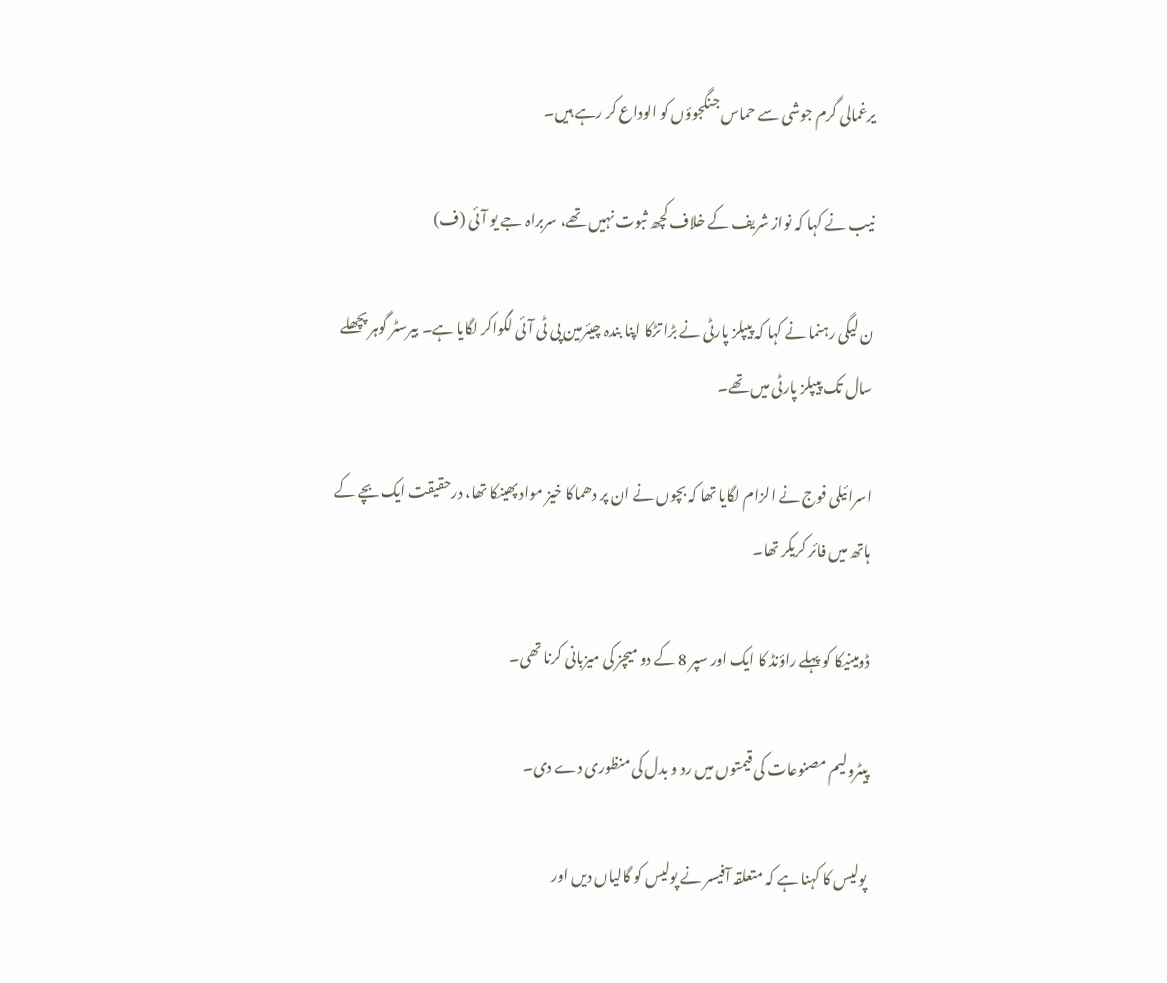یرغمالی گرم جوشی سے حماس جنگجوؤں کو الوداع کر رہے ہیں۔

نیب نے کہا کہ نواز شریف کے خلاف کچھ ثبوت نہیں تھے، سربراہ جے یو آئی (ف)

ن لیگی رہنما نے کہا کہ پیپلز پارٹی نے بڑا تڑکا اپنا بندہ چیئرمین پی ٹی آئی لگواکر لگایا ہے۔ بیرسٹر گوہر پچھلے سال تک پیپلز پارٹی میں تھے۔

اسرائیلی فوج نے الزام لگایا تھا کہ بچوں نے ان پر دھماکا خیز مواد پھینکا تھا، درحقیقت ایک بچے کے ہاتھ میں فائر کریکر تھا۔

ڈومینیکا کو پہلے راؤنڈ کا ایک اور سپر 8 کے دو میچز کی میزبانی کرنا تھی۔

پیٹرولیم مصنوعات کی قیمتوں میں رد و بدل کی منظوری دے دی۔

پولیس کا کہنا ہے کہ متعلقہ آفیسر نے پولیس کو گالیاں دیں اور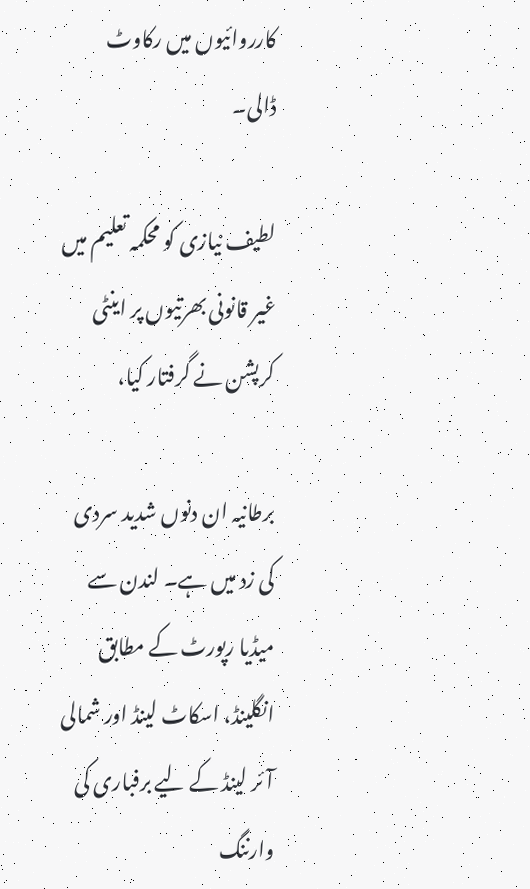کارروائیوں میں رکاوٹ ڈالی۔

لطیف نیازی کو محکمہ تعلیم میں غیر قانونی بھرتیوں پر اینٹی کرپشن نے گرفتار کیا،

برطانیہ ان دنوں شدید سردی کی زد میں ہے۔ لندن سے میڈیا رپورٹ کے مطابق انگلینڈ، اسکاٹ لینڈ اور شمالی آئر لینڈ کے لیے برفباری کی وارننگ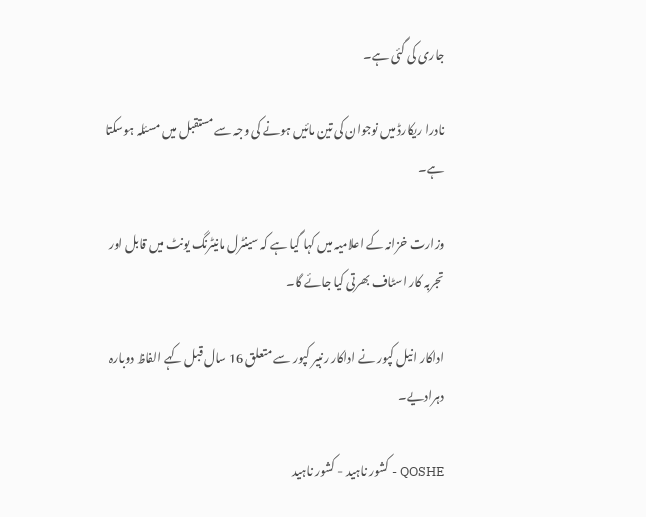جاری کی گئی ہے۔

نادرا ریکارڈ میں نوجوان کی تین مائیں ہونے کی وجہ سے مستقبل میں مسئلہ ہوسکتا ہے۔

وزارت خزانہ کے اعلامیہ میں کہا گیا ہے کہ سینٹرل مانیٹرنگ یونٹ میں قابل اور تجربہ کار اسٹاف بھرتی کیا جائے گا۔

اداکار انیل کپور نے اداکار رنبیر کپور سے متعلق 16 سال قبل کہے الفاظ دوبارہ دہرادیے۔

QOSHE - کشور ناہید - کشور ناہید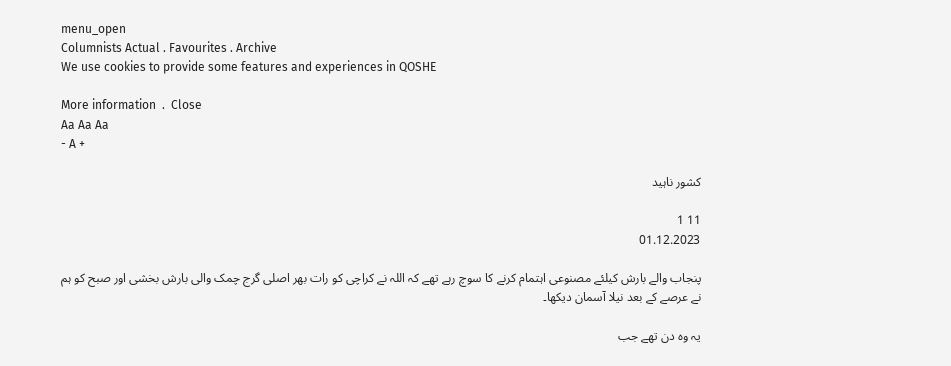menu_open
Columnists Actual . Favourites . Archive
We use cookies to provide some features and experiences in QOSHE

More information  .  Close
Aa Aa Aa
- A +

کشور ناہید

11 1
01.12.2023

پنجاب والے بارش کیلئے مصنوعی اہتمام کرنے کا سوچ رہے تھے کہ اللہ نے کراچی کو رات بھر اصلی گرج چمک والی بارش بخشی اور صبح کو ہم نے عرصے کے بعد نیلا آسمان دیکھا۔

یہ وہ دن تھے جب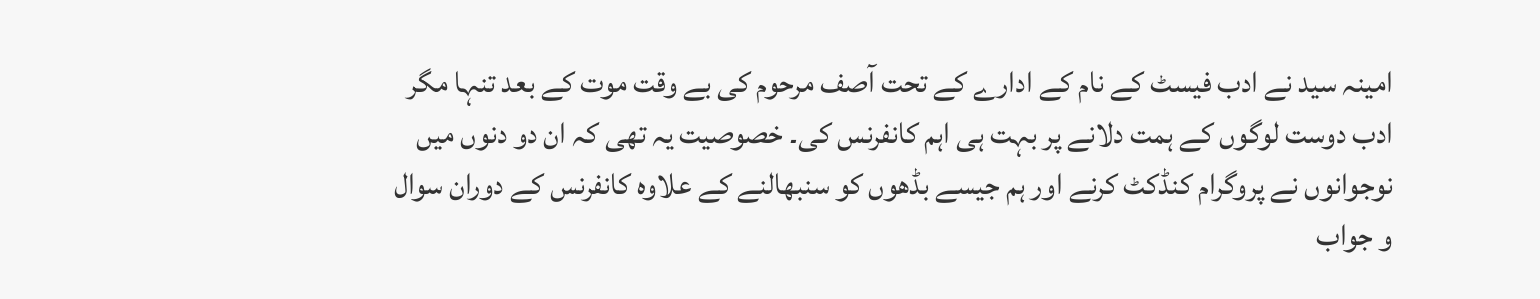امینہ سید نے ادب فیسٹ کے نام کے ادارے کے تحت آصف مرحوم کی بے وقت موت کے بعد تنہا مگر ادب دوست لوگوں کے ہمت دلانے پر بہت ہی اہم کانفرنس کی۔ خصوصیت یہ تھی کہ ان دو دنوں میں نوجوانوں نے پروگرام کنڈکٹ کرنے اور ہم جیسے بڈھوں کو سنبھالنے کے علاوہ کانفرنس کے دوران سوال و جواب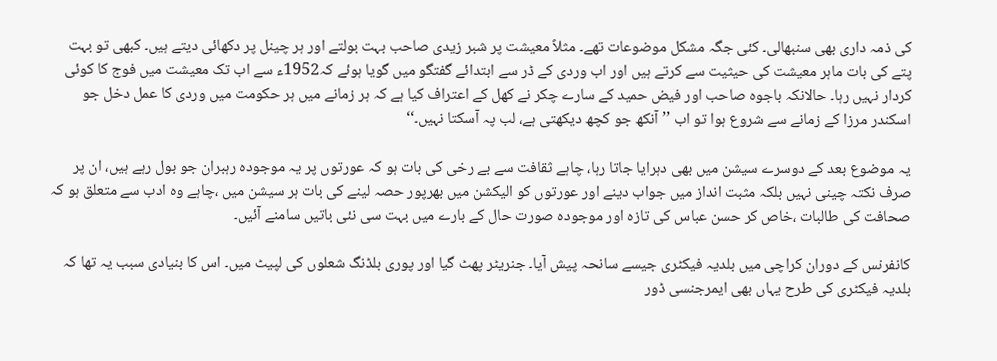کی ذمہ داری بھی سنبھالی۔ کئی جگہ مشکل موضوعات تھے۔ مثلاً معیشت پر شبر زیدی صاحب بہت بولتے اور ہر چینل پر دکھائی دیتے ہیں۔ کبھی تو بہت پتے کی بات ماہر معیشت کی حیثیت سے کرتے ہیں اور اب وردی کے ڈر سے ابتدائے گفتگو میں گویا ہوئے کہ1952ء سے اب تک معیشت میں فوج کا کوئی کردار نہیں رہا۔ حالانکہ باجوہ صاحب اور فیض حمید کے سارے چکر نے کھل کے اعتراف کیا ہے کہ ہر زمانے میں ہر حکومت میں وردی کا عمل دخل جو اسکندر مرزا کے زمانے سے شروع ہوا تو اب ’’آنکھ جو کچھ دیکھتی ہے، لب پہ آسکتا نہیں۔‘‘

یہ موضوع بعد کے دوسرے سیشن میں بھی دہرایا جاتا رہا، چاہے ثقافت سے بے رخی کی بات ہو کہ عورتوں پر یہ موجودہ رہبران جو بول رہے ہیں، ان پر صرف نکتہ چینی نہیں بلکہ مثبت انداز میں جواب دینے اور عورتوں کو الیکشن میں بھرپور حصہ لینے کی بات ہر سیشن میں ،چاہے وہ ادب سے متعلق ہو کہ صحافت کی طالبات ،خاص کر حسن عباس کی تازہ اور موجودہ صورت حال کے بارے میں بہت سی نئی باتیں سامنے آئیں۔

کانفرنس کے دوران کراچی میں بلدیہ فیکٹری جیسے سانحہ پیش آیا۔ جنریٹر پھٹ گیا اور پوری بلڈنگ شعلوں کی لپیٹ میں۔ اس کا بنیادی سبب یہ تھا کہ بلدیہ فیکٹری کی طرح یہاں بھی ایمرجنسی ڈور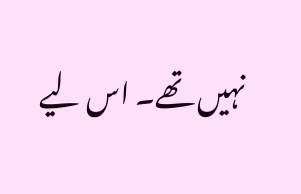نہیں تھے۔ اس لیے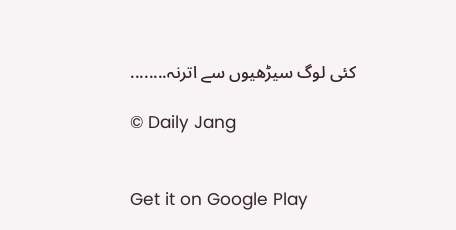کئی لوگ سیڑھیوں سے اترنہ........

© Daily Jang


Get it on Google Play